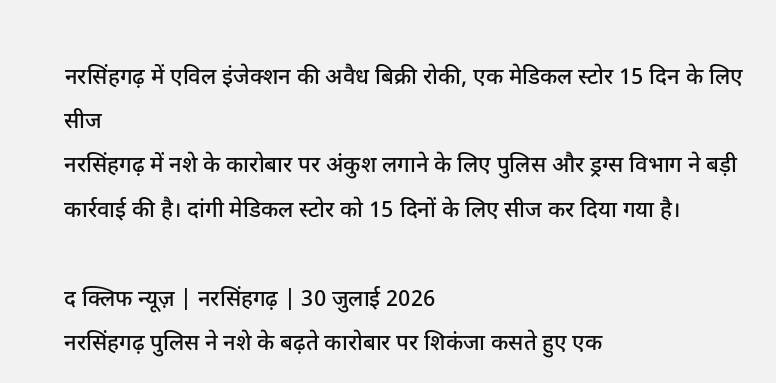नरसिंहगढ़ में एविल इंजेक्शन की अवैध बिक्री रोकी, एक मेडिकल स्टोर 15 दिन के लिए सीज
नरसिंहगढ़ में नशे के कारोबार पर अंकुश लगाने के लिए पुलिस और ड्रग्स विभाग ने बड़ी कार्रवाई की है। दांगी मेडिकल स्टोर को 15 दिनों के लिए सीज कर दिया गया है।

द क्लिफ न्यूज़ | नरसिंहगढ़ | 30 जुलाई 2026
नरसिंहगढ़ पुलिस ने नशे के बढ़ते कारोबार पर शिकंजा कसते हुए एक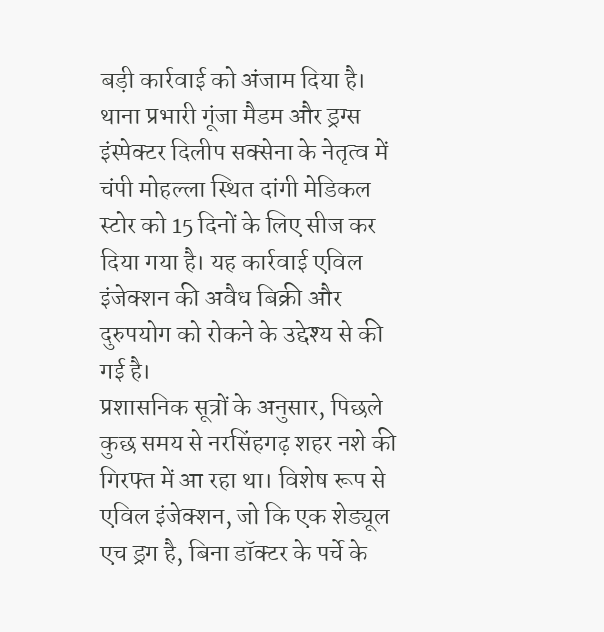बड़ी कार्रवाई को अंजाम दिया है। थाना प्रभारी गूंजा मैडम और ड्रग्स इंस्पेक्टर दिलीप सक्सेना के नेतृत्व में चंपी मोहल्ला स्थित दांगी मेडिकल स्टोर को 15 दिनों के लिए सीज कर दिया गया है। यह कार्रवाई एविल इंजेक्शन की अवैध बिक्री और दुरुपयोग को रोकने के उद्देश्य से की गई है।
प्रशासनिक सूत्रों के अनुसार, पिछले कुछ समय से नरसिंहगढ़ शहर नशे की गिरफ्त में आ रहा था। विशेष रूप से एविल इंजेक्शन, जो कि एक शेड्यूल एच ड्रग है, बिना डॉक्टर के पर्चे के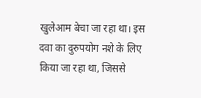खुलेआम बेचा जा रहा था। इस दवा का दुरुपयोग नशे के लिए किया जा रहा था, जिससे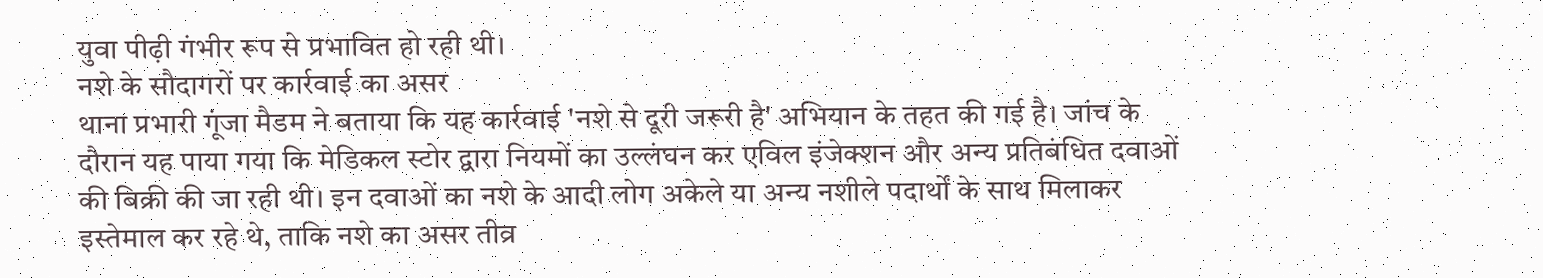युवा पीढ़ी गंभीर रूप से प्रभावित हो रही थी।
नशे के सौदागरों पर कार्रवाई का असर
थाना प्रभारी गूंजा मैडम ने बताया कि यह कार्रवाई 'नशे से दूरी जरूरी है' अभियान के तहत की गई है। जांच के दौरान यह पाया गया कि मेडिकल स्टोर द्वारा नियमों का उल्लंघन कर एविल इंजेक्शन और अन्य प्रतिबंधित दवाओं की बिक्री की जा रही थी। इन दवाओं का नशे के आदी लोग अकेले या अन्य नशीले पदार्थों के साथ मिलाकर इस्तेमाल कर रहे थे, ताकि नशे का असर तीव्र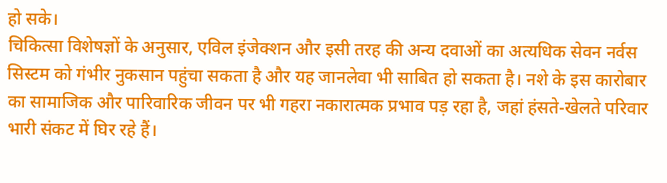हो सके।
चिकित्सा विशेषज्ञों के अनुसार, एविल इंजेक्शन और इसी तरह की अन्य दवाओं का अत्यधिक सेवन नर्वस सिस्टम को गंभीर नुकसान पहुंचा सकता है और यह जानलेवा भी साबित हो सकता है। नशे के इस कारोबार का सामाजिक और पारिवारिक जीवन पर भी गहरा नकारात्मक प्रभाव पड़ रहा है, जहां हंसते-खेलते परिवार भारी संकट में घिर रहे हैं।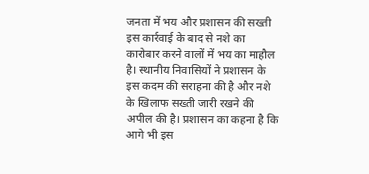जनता में भय और प्रशासन की सख्ती
इस कार्रवाई के बाद से नशे का कारोबार करने वालों में भय का माहौल है। स्थानीय निवासियों ने प्रशासन के इस कदम की सराहना की है और नशे के खिलाफ सख्ती जारी रखने की अपील की है। प्रशासन का कहना है कि आगे भी इस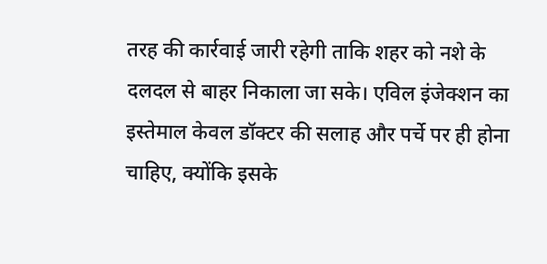तरह की कार्रवाई जारी रहेगी ताकि शहर को नशे के दलदल से बाहर निकाला जा सके। एविल इंजेक्शन का इस्तेमाल केवल डॉक्टर की सलाह और पर्चे पर ही होना चाहिए, क्योंकि इसके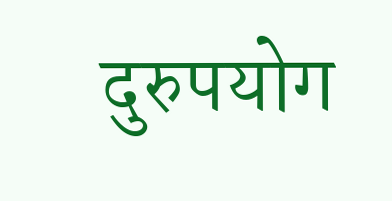दुरुपयोग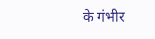के गंभीर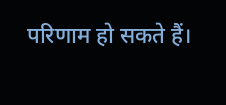परिणाम हो सकते हैं।